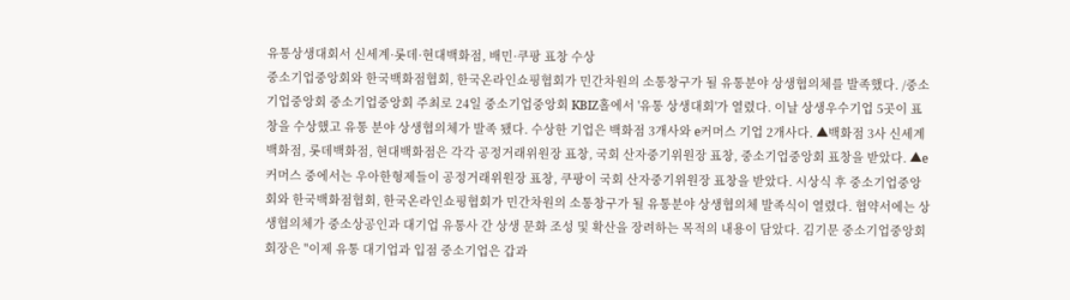유통상생대회서 신세계·롯데·현대백화점, 배민·쿠팡 표창 수상
중소기업중앙회와 한국백화점협회, 한국온라인쇼핑협회가 민간차원의 소통창구가 될 유통분야 상생협의체를 발족했다. /중소기업중앙회 중소기업중앙회 주최로 24일 중소기업중앙회 KBIZ홀에서 '유통 상생대회'가 열렸다. 이날 상생우수기업 5곳이 표창을 수상했고 유통 분야 상생협의체가 발족 됐다. 수상한 기업은 백화점 3개사와 e커머스 기업 2개사다. ▲백화점 3사 신세계백화점, 롯데백화점, 현대백화점은 각각 공정거래위원장 표창, 국회 산자중기위원장 표창, 중소기업중앙회 표창을 받았다. ▲e커머스 중에서는 우아한형제들이 공정거래위원장 표창, 쿠팡이 국회 산자중기위원장 표창을 받았다. 시상식 후 중소기업중앙회와 한국백화점협회, 한국온라인쇼핑협회가 민간차원의 소통창구가 될 유통분야 상생협의체 발족식이 열렸다. 협약서에는 상생협의체가 중소상공인과 대기업 유통사 간 상생 문화 조성 및 확산을 장려하는 목적의 내용이 담았다. 김기문 중소기업중앙회 회장은 "이제 유통 대기업과 입점 중소기업은 갑과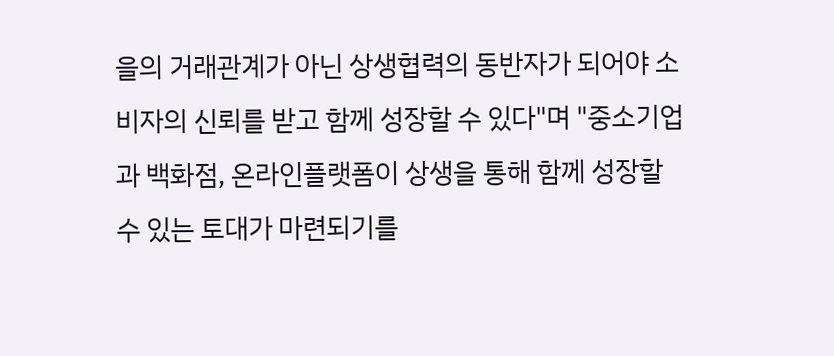을의 거래관계가 아닌 상생협력의 동반자가 되어야 소비자의 신뢰를 받고 함께 성장할 수 있다"며 "중소기업과 백화점, 온라인플랫폼이 상생을 통해 함께 성장할 수 있는 토대가 마련되기를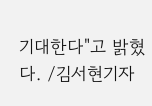기대한다"고 밝혔다. /김서현기자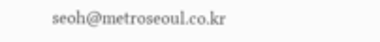seoh@metroseoul.co.kr